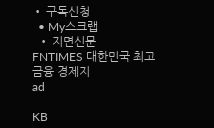• 구독신청
  • My스크랩
  • 지면신문
FNTIMES 대한민국 최고 금융 경제지
ad

KB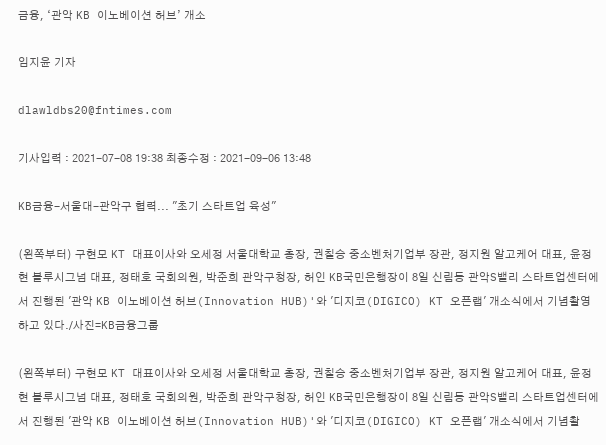금융, ‘관악 KB 이노베이션 허브’ 개소

임지윤 기자

dlawldbs20@fntimes.com

기사입력 : 2021-07-08 19:38 최종수정 : 2021-09-06 13:48

KB금융-서울대-관악구 협력... "초기 스타트업 육성"

(왼쪽부터) 구현모 KT 대표이사와 오세정 서울대학교 총장, 권칠승 중소벤처기업부 장관, 정지원 알고케어 대표, 윤정현 블루시그넘 대표, 정태호 국회의원, 박준희 관악구청장, 허인 KB국민은행장이 8일 신림동 관악S밸리 스타트업센터에서 진행된 '관악 KB 이노베이션 허브(Innovation HUB)'와 '디지코(DIGICO) KT 오픈랩' 개소식에서 기념촬영하고 있다./사진=KB금융그룹

(왼쪽부터) 구현모 KT 대표이사와 오세정 서울대학교 총장, 권칠승 중소벤처기업부 장관, 정지원 알고케어 대표, 윤정현 블루시그넘 대표, 정태호 국회의원, 박준희 관악구청장, 허인 KB국민은행장이 8일 신림동 관악S밸리 스타트업센터에서 진행된 '관악 KB 이노베이션 허브(Innovation HUB)'와 '디지코(DIGICO) KT 오픈랩' 개소식에서 기념촬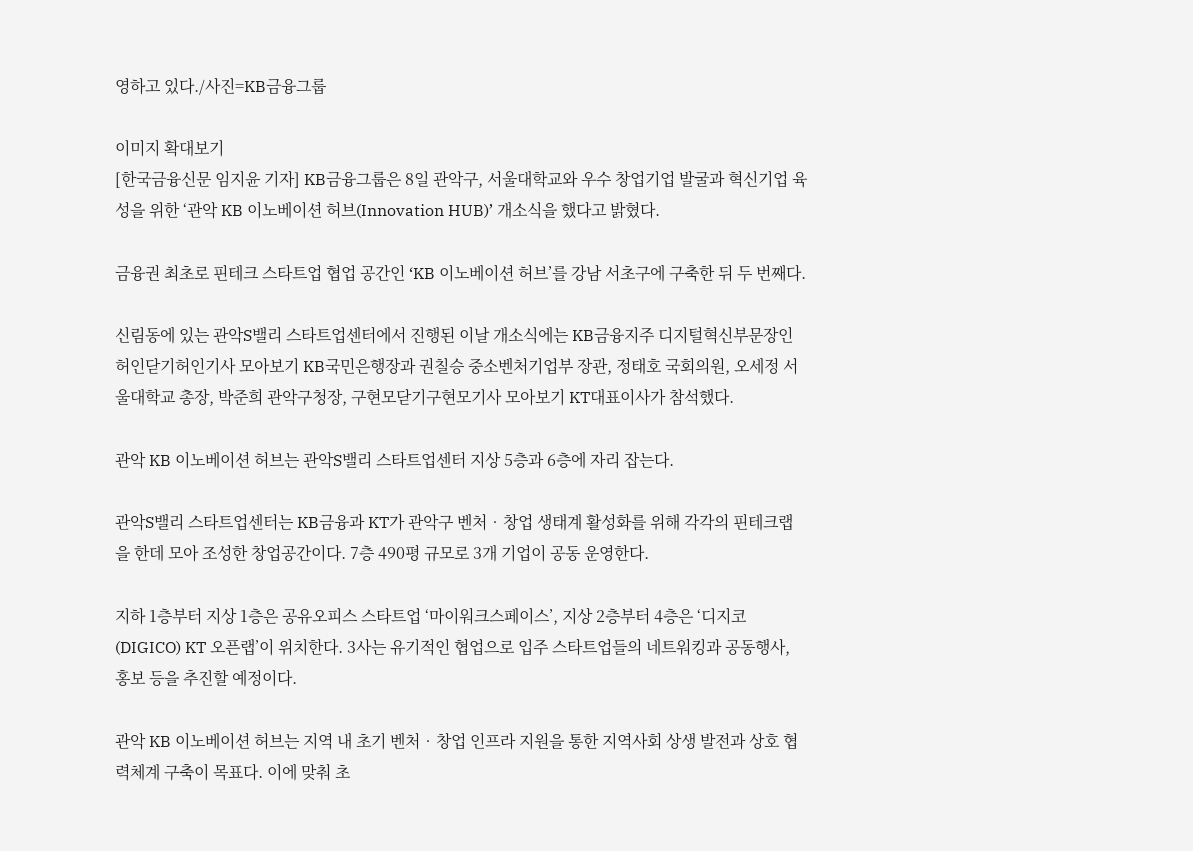영하고 있다./사진=KB금융그룹

이미지 확대보기
[한국금융신문 임지윤 기자] KB금융그룹은 8일 관악구, 서울대학교와 우수 창업기업 발굴과 혁신기업 육성을 위한 ‘관악 KB 이노베이션 허브(Innovation HUB)’ 개소식을 했다고 밝혔다.

금융권 최초로 핀테크 스타트업 협업 공간인 ‘KB 이노베이션 허브’를 강남 서초구에 구축한 뒤 두 번째다.

신림동에 있는 관악S밸리 스타트업센터에서 진행된 이날 개소식에는 KB금융지주 디지털혁신부문장인 허인닫기허인기사 모아보기 KB국민은행장과 권칠승 중소벤처기업부 장관, 정태호 국회의원, 오세정 서울대학교 총장, 박준희 관악구청장, 구현모닫기구현모기사 모아보기 KT대표이사가 참석했다.

관악 KB 이노베이션 허브는 관악S밸리 스타트업센터 지상 5층과 6층에 자리 잡는다.

관악S밸리 스타트업센터는 KB금융과 KT가 관악구 벤처‧창업 생태계 활성화를 위해 각각의 핀테크랩을 한데 모아 조성한 창업공간이다. 7층 490평 규모로 3개 기업이 공동 운영한다.

지하 1층부터 지상 1층은 공유오피스 스타트업 ‘마이워크스페이스’, 지상 2층부터 4층은 ‘디지코(DIGICO) KT 오픈랩’이 위치한다. 3사는 유기적인 협업으로 입주 스타트업들의 네트워킹과 공동행사, 홍보 등을 추진할 예정이다.

관악 KB 이노베이션 허브는 지역 내 초기 벤처‧창업 인프라 지원을 통한 지역사회 상생 발전과 상호 협력체계 구축이 목표다. 이에 맞춰 초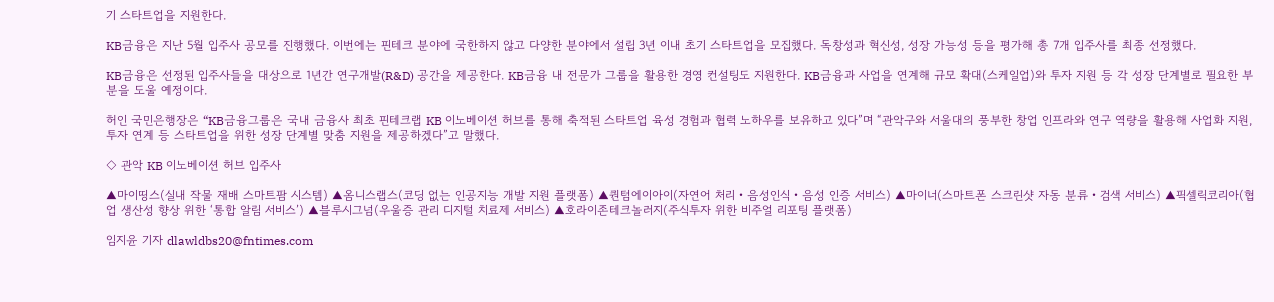기 스타트업을 지원한다.

KB금융은 지난 5월 입주사 공모를 진행했다. 이번에는 핀테크 분야에 국한하지 않고 다양한 분야에서 설립 3년 이내 초기 스타트업을 모집했다. 독창성과 혁신성, 성장 가능성 등을 평가해 총 7개 입주사를 최종 선정했다.

KB금융은 선정된 입주사들을 대상으로 1년간 연구개발(R&D) 공간을 제공한다. KB금융 내 전문가 그룹을 활용한 경영 컨설팅도 지원한다. KB금융과 사업을 연계해 규모 확대(스케일업)와 투자 지원 등 각 성장 단계별로 필요한 부분을 도울 예정이다.

허인 국민은행장은 “KB금융그룹은 국내 금융사 최초 핀테크랩 KB 이노베이션 허브를 통해 축적된 스타트업 육성 경험과 협력 노하우를 보유하고 있다”며 “관악구와 서울대의 풍부한 창업 인프라와 연구 역량을 활용해 사업화 지원, 투자 연계 등 스타트업을 위한 성장 단계별 맞춤 지원을 제공하겠다”고 말했다.

◇ 관악 KB 이노베이션 허브 입주사

▲마이띵스(실내 작물 재배 스마트팜 시스템) ▲옴니스랩스(코딩 없는 인공지능 개발 지원 플랫폼) ▲퀀텀에이아이(자연어 처리‧음성인식‧음성 인증 서비스) ▲마이너(스마트폰 스크린샷 자동 분류‧검색 서비스) ▲픽셀릭코리아(협업 생산성 향상 위한 ‘통합 알림 서비스’) ▲블루시그넘(우울증 관리 디지털 치료제 서비스) ▲호라이존테크놀러지(주식투자 위한 비주얼 리포팅 플랫폼)

임지윤 기자 dlawldbs20@fntimes.com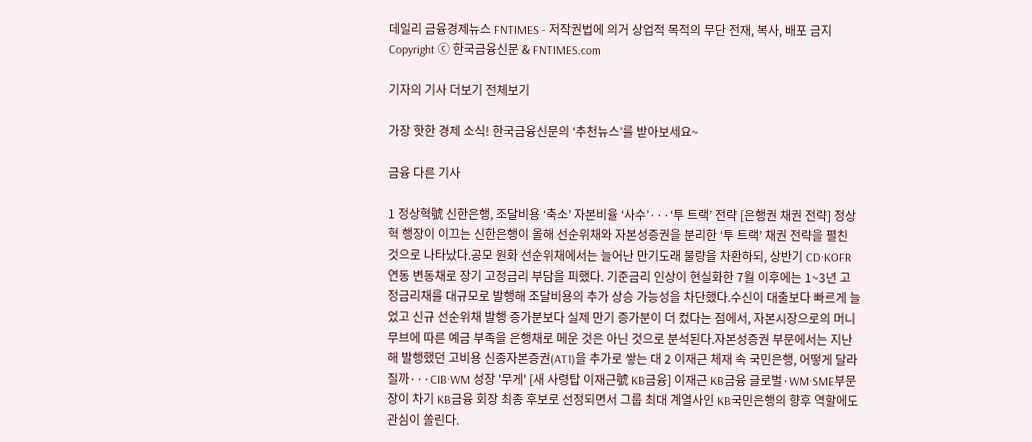데일리 금융경제뉴스 FNTIMES - 저작권법에 의거 상업적 목적의 무단 전재, 복사, 배포 금지
Copyright ⓒ 한국금융신문 & FNTIMES.com

기자의 기사 더보기 전체보기

가장 핫한 경제 소식! 한국금융신문의 ‘추천뉴스’를 받아보세요~

금융 다른 기사

1 정상혁號 신한은행, 조달비용 ‘축소’ 자본비율 ‘사수’···‘투 트랙’ 전략 [은행권 채권 전략] 정상혁 행장이 이끄는 신한은행이 올해 선순위채와 자본성증권을 분리한 ‘투 트랙’ 채권 전략을 펼친 것으로 나타났다.공모 원화 선순위채에서는 늘어난 만기도래 물량을 차환하되, 상반기 CD·KOFR 연동 변동채로 장기 고정금리 부담을 피했다. 기준금리 인상이 현실화한 7월 이후에는 1~3년 고정금리채를 대규모로 발행해 조달비용의 추가 상승 가능성을 차단했다.수신이 대출보다 빠르게 늘었고 신규 선순위채 발행 증가분보다 실제 만기 증가분이 더 컸다는 점에서, 자본시장으로의 머니무브에 따른 예금 부족을 은행채로 메운 것은 아닌 것으로 분석된다.자본성증권 부문에서는 지난해 발행했던 고비용 신종자본증권(AT1)을 추가로 쌓는 대 2 이재근 체재 속 국민은행, 어떻게 달라질까···CIB·WM 성장 '무게' [새 사령탑 이재근號 KB금융] 이재근 KB금융 글로벌·WM·SME부문장이 차기 KB금융 회장 최종 후보로 선정되면서 그룹 최대 계열사인 KB국민은행의 향후 역할에도 관심이 쏠린다.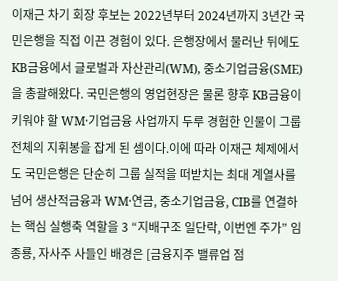이재근 차기 회장 후보는 2022년부터 2024년까지 3년간 국민은행을 직접 이끈 경험이 있다. 은행장에서 물러난 뒤에도 KB금융에서 글로벌과 자산관리(WM), 중소기업금융(SME)을 총괄해왔다. 국민은행의 영업현장은 물론 향후 KB금융이 키워야 할 WM·기업금융 사업까지 두루 경험한 인물이 그룹 전체의 지휘봉을 잡게 된 셈이다.이에 따라 이재근 체제에서도 국민은행은 단순히 그룹 실적을 떠받치는 최대 계열사를 넘어 생산적금융과 WM·연금, 중소기업금융, CIB를 연결하는 핵심 실행축 역할을 3 “지배구조 일단락, 이번엔 주가” 임종룡, 자사주 사들인 배경은 [금융지주 밸류업 점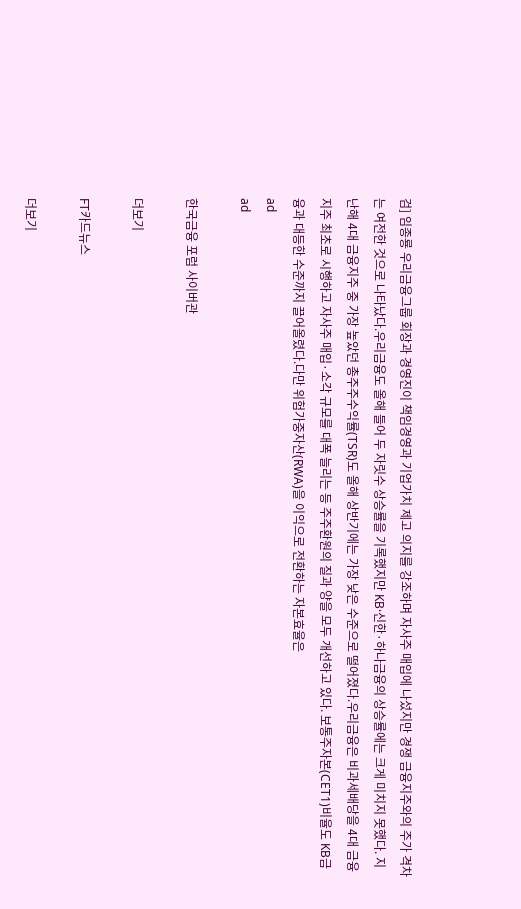검] 임종룡 우리금융그룹 회장과 경영진이 책임경영과 기업가치 제고 의지를 강조하며 자사주 매입에 나섰지만 경쟁 금융지주와의 주가 격차는 여전한 것으로 나타났다.우리금융도 올해 들어 두 자릿수 상승률을 기록했지만 KB·신한·하나금융의 상승률에는 크게 미치지 못했다. 지난해 4대 금융지주 중 가장 높았던 총주주수익률(TSR)도 올해 상반기에는 가장 낮은 수준으로 떨어졌다.우리금융은 비과세배당을 4대 금융지주 최초로 시행하고 자사주 매입·소각 규모를 대폭 늘리는 등 주주환원의 질과 양을 모두 개선하고 있다. 보통주자본(CET1)비율도 KB금융과 대등한 수준까지 끌어올렸다.다만 위험가중자산(RWA)을 이익으로 전환하는 자본효율은
ad
ad

한국금융 포럼 사이버관

더보기

FT카드뉴스

더보기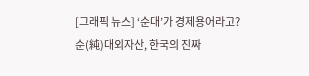[그래픽 뉴스] ‘순대’가 경제용어라고? 순(純)대외자산, 한국의 진짜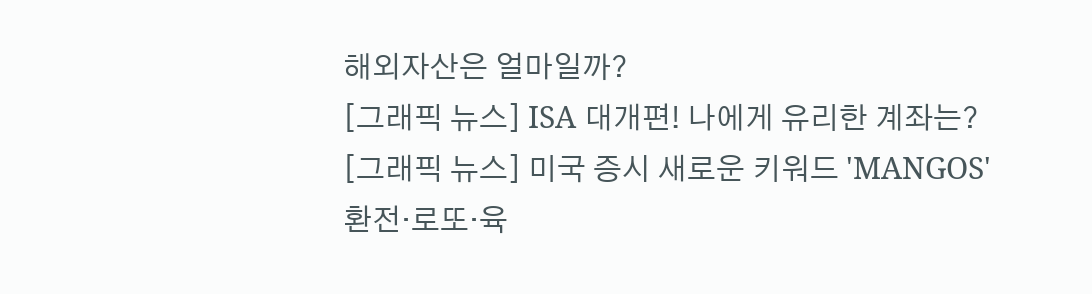해외자산은 얼마일까?
[그래픽 뉴스] ISA 대개편! 나에게 유리한 계좌는?
[그래픽 뉴스] 미국 증시 새로운 키워드 'MANGOS'
환전·로또·육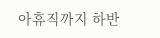아휴직까지 하반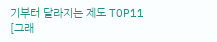기부터 달라지는 제도 TOP11
[그래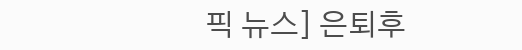픽 뉴스] 은퇴후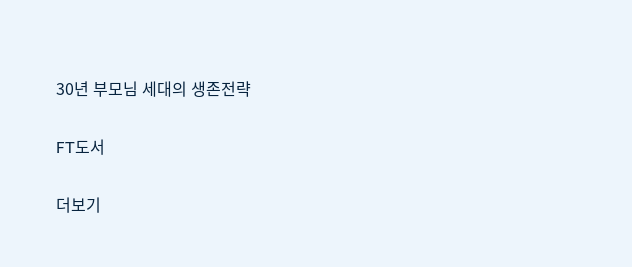30년 부모님 세대의 생존전략

FT도서

더보기